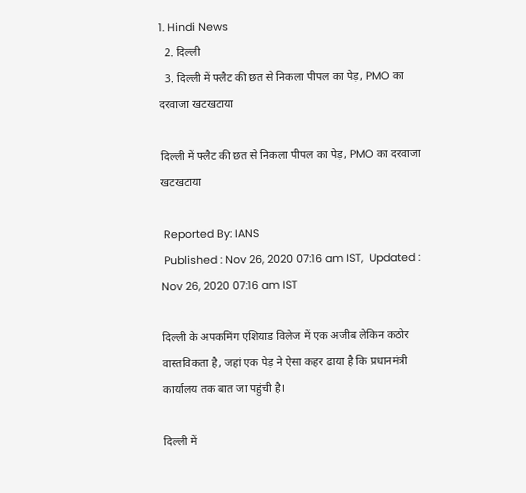1. Hindi News
  2. दिल्ली
  3. दिल्ली में फ्लैट की छत से निकला पीपल का पेड़, PMO का दरवाजा खटखटाया

दिल्ली में फ्लैट की छत से निकला पीपल का पेड़, PMO का दरवाजा खटखटाया

 Reported By: IANS
 Published : Nov 26, 2020 07:16 am IST,  Updated : Nov 26, 2020 07:16 am IST

दिल्ली के अपकमिंग एशियाड विलेज में एक अजीब लेकिन कठोर वास्तविकता है, जहां एक पेड़ ने ऐसा कहर ढाया है कि प्रधानमंत्री कार्यालय तक बात जा पहुंची है।

दिल्ली में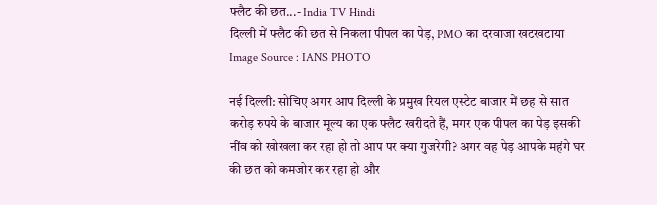फ्लैट की छत...- India TV Hindi
दिल्ली में फ्लैट की छत से निकला पीपल का पेड़, PMO का दरवाजा खटखटाया Image Source : IANS PHOTO

नई दिल्ली: सोचिए अगर आप दिल्ली के प्रमुख रियल एस्टेट बाजार में छह से सात करोड़ रुपये के बाजार मूल्य का एक फ्लैट खरीदते हैं, मगर एक पीपल का पेड़ इसकी नींव को खोखला कर रहा हो तो आप पर क्या गुजरेगी? अगर वह पेड़ आपके महंगे घर की छत को कमजोर कर रहा हो और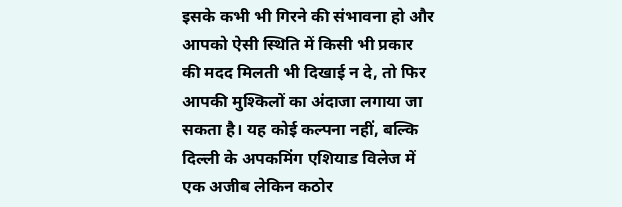इसके कभी भी गिरने की संभावना हो और आपको ऐसी स्थिति में किसी भी प्रकार की मदद मिलती भी दिखाई न दे, तो फिर आपकी मुश्किलों का अंदाजा लगाया जा सकता है। यह कोई कल्पना नहीं, बल्कि दिल्ली के अपकमिंग एशियाड विलेज में एक अजीब लेकिन कठोर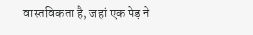वास्तविकता है, जहां एक पेड़ ने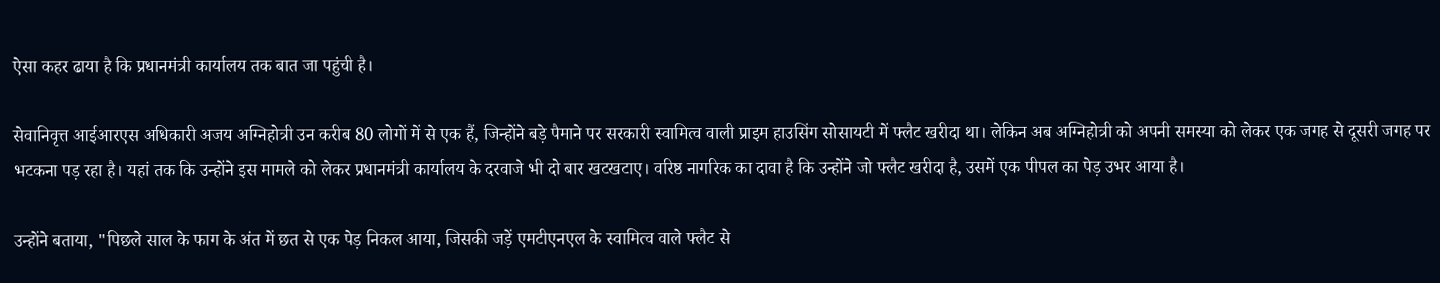ऐसा कहर ढाया है कि प्रधानमंत्री कार्यालय तक बात जा पहुंची है।

सेवानिवृत्त आईआरएस अधिकारी अजय अग्निहोत्री उन करीब 80 लोगों में से एक हैं, जिन्होंने बड़े पैमाने पर सरकारी स्वामित्व वाली प्राइम हाउसिंग सोसायटी में फ्लैट खरीदा था। लेकिन अब अग्निहोत्री को अपनी समस्या को लेकर एक जगह से दूसरी जगह पर भटकना पड़ रहा है। यहां तक कि उन्होंने इस मामले को लेकर प्रधानमंत्री कार्यालय के दरवाजे भी दो बार खटखटाए। वरिष्ठ नागरिक का दावा है कि उन्होंने जो फ्लैट खरीदा है, उसमें एक पीपल का पेड़ उभर आया है।

उन्होंने बताया, "पिछले साल के फाग के अंत में छत से एक पेड़ निकल आया, जिसकी जड़ें एमटीएनएल के स्वामित्व वाले फ्लैट से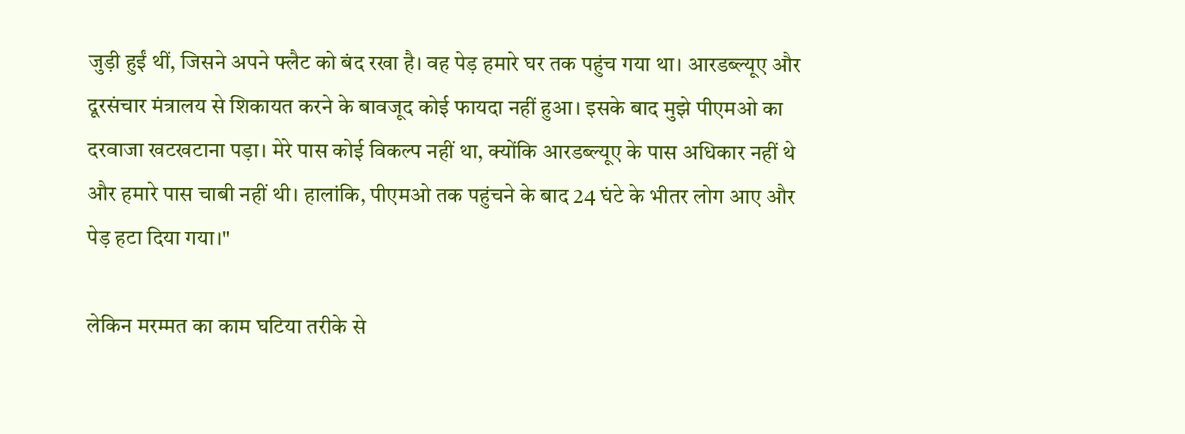जुड़ी हुईं थीं, जिसने अपने फ्लैट को बंद रखा है। वह पेड़ हमारे घर तक पहुंच गया था। आरडब्ल्यूए और दूरसंचार मंत्रालय से शिकायत करने के बावजूद कोई फायदा नहीं हुआ। इसके बाद मुझे पीएमओ का दरवाजा खटखटाना पड़ा। मेरे पास कोई विकल्प नहीं था, क्योंकि आरडब्ल्यूए के पास अधिकार नहीं थे और हमारे पास चाबी नहीं थी। हालांकि, पीएमओ तक पहुंचने के बाद 24 घंटे के भीतर लोग आए और पेड़ हटा दिया गया।"

लेकिन मरम्मत का काम घटिया तरीके से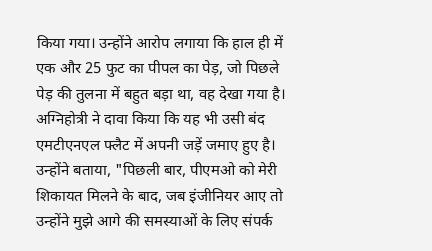किया गया। उन्होंने आरोप लगाया कि हाल ही में एक और 25 फुट का पीपल का पेड़, जो पिछले पेड़ की तुलना में बहुत बड़ा था, वह देखा गया है। अग्निहोत्री ने दावा किया कि यह भी उसी बंद एमटीएनएल फ्लैट में अपनी जड़ें जमाए हुए है। उन्होंने बताया, "पिछली बार, पीएमओ को मेरी शिकायत मिलने के बाद, जब इंजीनियर आए तो उन्होंने मुझे आगे की समस्याओं के लिए संपर्क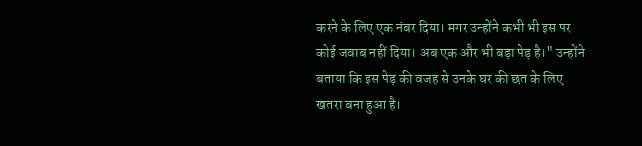करने के लिए एक नंबर दिया। मगर उन्होंने कभी भी इस पर कोई जवाब नहीं दिया। अब एक और भी बड़ा पेड़ है।" उन्होंने बताया कि इस पेड़ की वजह से उनके घर की छत के लिए खतरा बना हुआ है।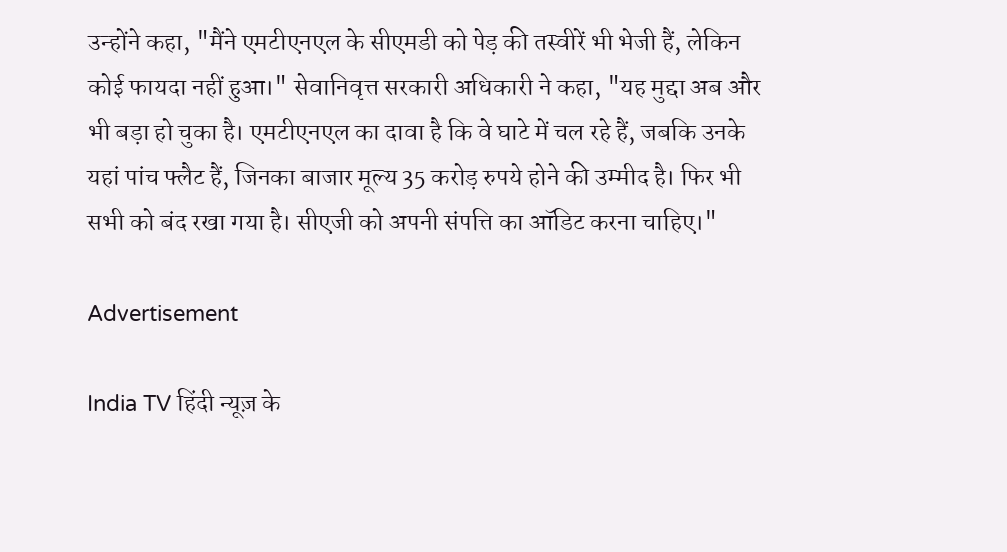उन्होंने कहा, "मैंने एमटीएनएल के सीएमडी को पेड़ की तस्वीरें भी भेजी हैं, लेकिन कोई फायदा नहीं हुआ।" सेवानिवृत्त सरकारी अधिकारी ने कहा, "यह मुद्दा अब और भी बड़ा हो चुका है। एमटीएनएल का दावा है कि वे घाटे में चल रहे हैं, जबकि उनके यहां पांच फ्लैट हैं, जिनका बाजार मूल्य 35 करोड़ रुपये होने की उम्मीद है। फिर भी सभी को बंद रखा गया है। सीएजी को अपनी संपत्ति का ऑडिट करना चाहिए।"

Advertisement

India TV हिंदी न्यूज़ के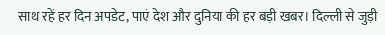साथ रहें हर दिन अपडेट, पाएं देश और दुनिया की हर बड़ी खबर। दिल्ली से जुड़ी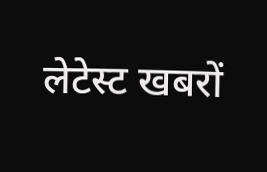लेटेस्ट खबरों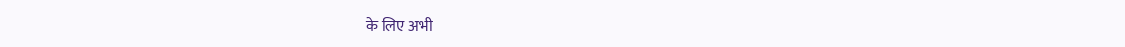के लिए अभी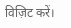विज़िट करें।